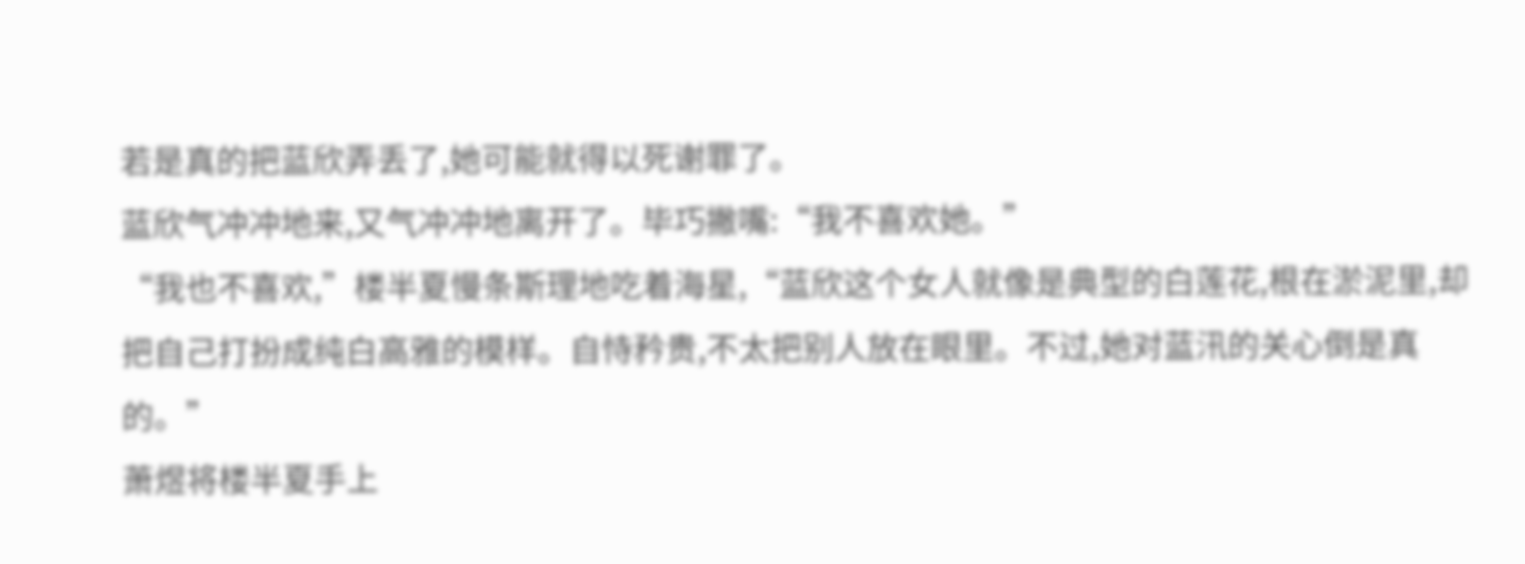若是真的把蓝欣弄丢了,她可能就得以死谢罪了。
蓝欣气冲冲地来,又气冲冲地离开了。毕巧撇嘴:“我不喜欢她。”
“我也不喜欢,”楼半夏慢条斯理地吃着海星,“蓝欣这个女人就像是典型的白莲花,根在淤泥里,却把自己打扮成纯白高雅的模样。自恃矜贵,不太把别人放在眼里。不过,她对蓝汛的关心倒是真的。”
萧煜将楼半夏手上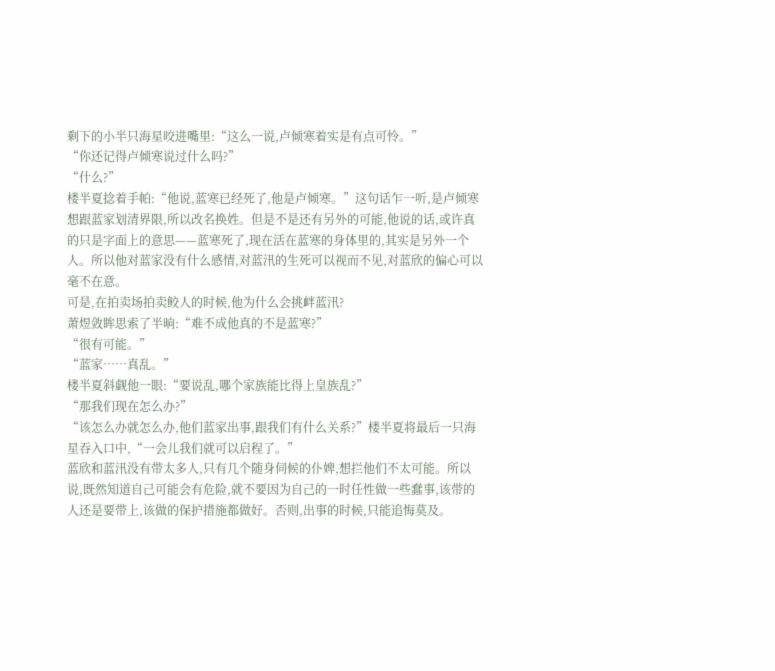剩下的小半只海星咬进嘴里:“这么一说,卢倾寒着实是有点可怜。”
“你还记得卢倾寒说过什么吗?”
“什么?”
楼半夏捻着手帕:“他说,蓝寒已经死了,他是卢倾寒。”这句话乍一听,是卢倾寒想跟蓝家划清界限,所以改名换姓。但是不是还有另外的可能,他说的话,或许真的只是字面上的意思——蓝寒死了,现在活在蓝寒的身体里的,其实是另外一个人。所以他对蓝家没有什么感情,对蓝汛的生死可以视而不见,对蓝欣的偏心可以毫不在意。
可是,在拍卖场拍卖鲛人的时候,他为什么会挑衅蓝汛?
萧煜敛眸思索了半晌:“难不成他真的不是蓝寒?”
“很有可能。”
“蓝家……真乱。”
楼半夏斜觑他一眼:“要说乱,哪个家族能比得上皇族乱?”
“那我们现在怎么办?”
“该怎么办就怎么办,他们蓝家出事,跟我们有什么关系?”楼半夏将最后一只海星吞入口中,“一会儿我们就可以启程了。”
蓝欣和蓝汛没有带太多人,只有几个随身伺候的仆婢,想拦他们不太可能。所以说,既然知道自己可能会有危险,就不要因为自己的一时任性做一些蠢事,该带的人还是要带上,该做的保护措施都做好。否则,出事的时候,只能追悔莫及。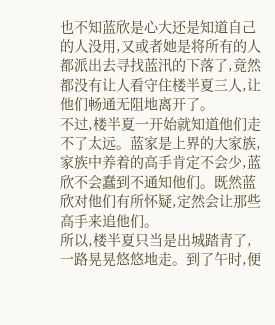也不知蓝欣是心大还是知道自己的人没用,又或者她是将所有的人都派出去寻找蓝汛的下落了,竟然都没有让人看守住楼半夏三人,让他们畅通无阻地离开了。
不过,楼半夏一开始就知道他们走不了太远。蓝家是上界的大家族,家族中养着的高手肯定不会少,蓝欣不会蠢到不通知他们。既然蓝欣对他们有所怀疑,定然会让那些高手来追他们。
所以,楼半夏只当是出城踏青了,一路晃晃悠悠地走。到了午时,便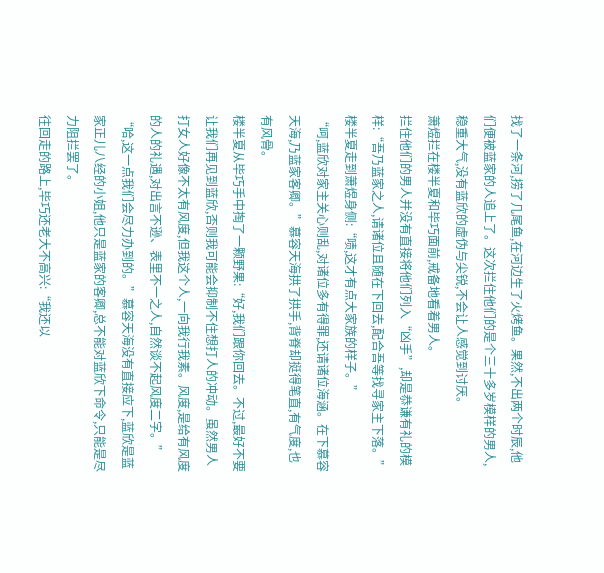找了一条河,捞了几尾鱼,在河边生了火烤鱼。果然,不出两个时辰,他们便被蓝家的人追上了。这次拦住他们的是个三十多岁模样的男人,稳重大气,没有蓝欣的虚伪与尖锐,不会让人感觉到讨厌。
萧煜拦在楼半夏和毕巧面前,戒备地看着男人。
拦住他们的男人并没有直接将他们列入“凶手”,却是恭谦有礼的模样:“吾乃蓝家之人,请诸位且随在下回去,配合吾等找寻家主下落。”
楼半夏走到萧煜身侧:“啧,这才有点大家族的样子。”
“呵,蓝欣对家主关心则乱,对诸位多有得罪,还请诸位海涵。在下慕容天海,乃蓝家客卿。”慕容天海拱了拱手,背脊却挺得笔直,有气度,也有风骨。
楼半夏从毕巧手中掏了一颗野果:“好,我们跟你回去。不过,最好不要让我们再见到蓝欣,否则我可能会抑制不住想打人的冲动。虽然男人打女人好像不太有风度,但我这个人,一向我行我素。风度,是给有风度的人的礼遇,对出言不逊、表里不一之人,自然谈不起风度二字。”
“哈,这一点我们会尽力办到的。”慕容天海没有直接应下,蓝欣是蓝家正儿八经的小姐,他只是蓝家的客卿,总不能对蓝欣下命令,只能是尽力阻拦罢了。
往回走的路上,毕巧还老大不高兴:“我还以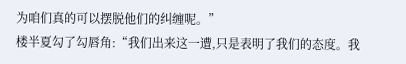为咱们真的可以摆脱他们的纠缠呢。”
楼半夏勾了勾唇角:“我们出来这一遭,只是表明了我们的态度。我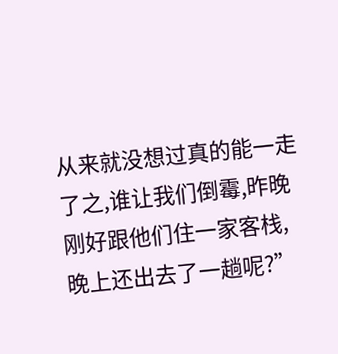从来就没想过真的能一走了之,谁让我们倒霉,昨晚刚好跟他们住一家客栈,晚上还出去了一趟呢?”